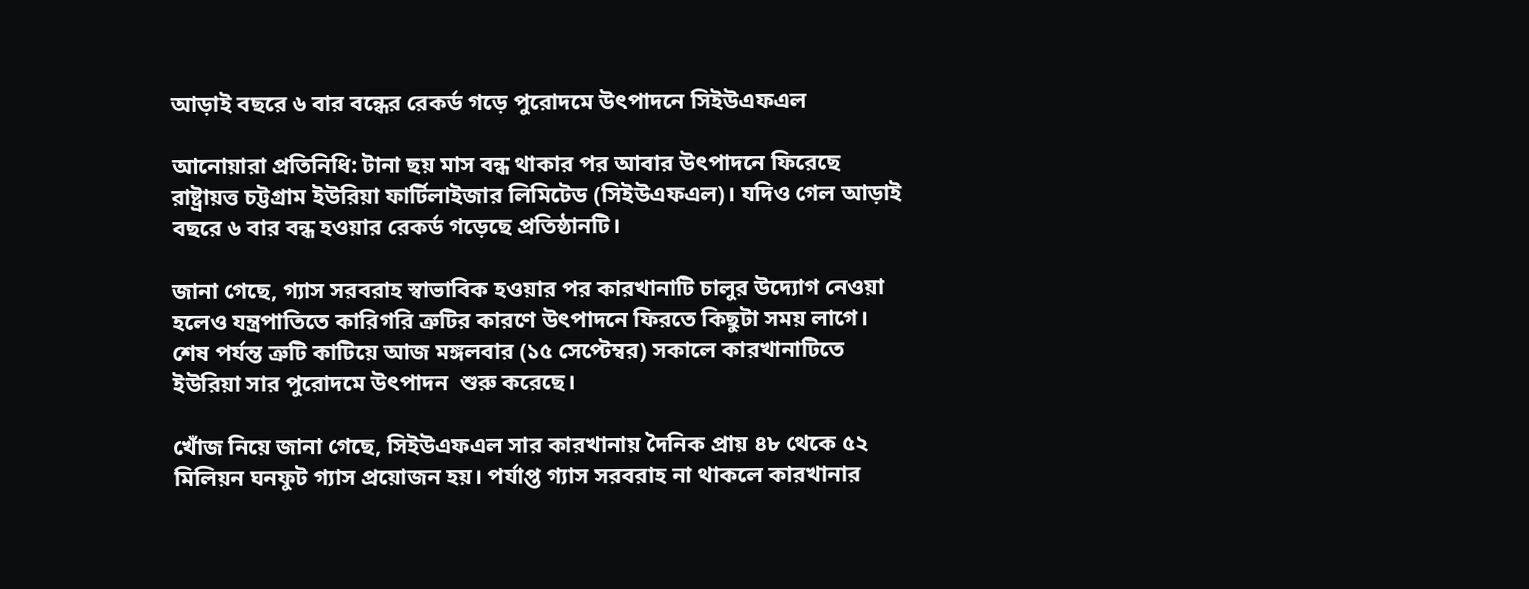আড়াই বছরে ৬ বার বন্ধের রেকর্ড গড়ে পুরোদমে উৎপাদনে সিইউএফএল

আনোয়ারা প্রতিনিধি: টানা ছয় মাস বন্ধ থাকার পর আবার উৎপাদনে ফিরেছে রাষ্ট্রায়ত্ত চট্টগ্রাম ইউরিয়া ফার্টিলাইজার লিমিটেড (সিইউএফএল)। যদিও গেল আড়াই বছরে ৬ বার বন্ধ হওয়ার রেকর্ড গড়েছে প্রতিষ্ঠানটি।

জানা গেছে, গ্যাস সরবরাহ স্বাভাবিক হওয়ার পর কারখানাটি চালুর উদ্যোগ নেওয়া হলেও যন্ত্রপাতিতে কারিগরি ত্রুটির কারণে উৎপাদনে ফিরতে কিছুটা সময় লাগে। শেষ পর্যন্ত ত্রুটি কাটিয়ে আজ মঙ্গলবার (১৫ সেপ্টেম্বর) সকালে কারখানাটিতে ইউরিয়া সার পুরোদমে উৎপাদন  শুরু করেছে।

খোঁজ নিয়ে জানা গেছে, সিইউএফএল সার কারখানায় দৈনিক প্রায় ৪৮ থেকে ৫২ মিলিয়ন ঘনফুট গ্যাস প্রয়োজন হয়। পর্যাপ্ত গ্যাস সরবরাহ না থাকলে কারখানার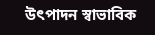উৎপাদন স্বাভাবিক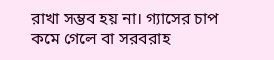রাখা সম্ভব হয় না। গ্যাসের চাপ কমে গেলে বা সরবরাহ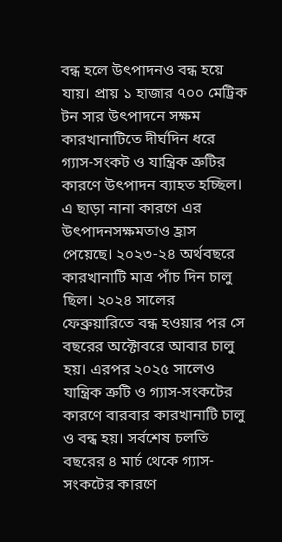বন্ধ হলে উৎপাদনও বন্ধ হয়ে যায়। প্রায় ১ হাজার ৭০০ মেট্রিক টন সার উৎপাদনে সক্ষম কারখানাটিতে দীর্ঘদিন ধরে গ্যাস-সংকট ও যান্ত্রিক ত্রুটির কারণে উৎপাদন ব্যাহত হচ্ছিল। এ ছাড়া নানা কারণে এর উৎপাদনসক্ষমতাও হ্রাস পেয়েছে। ২০২৩-২৪ অর্থবছরে কারখানাটি মাত্র পাঁচ দিন চালু ছিল। ২০২৪ সালের ফেব্রুয়ারিতে বন্ধ হওয়ার পর সে বছরের অক্টোবরে আবার চালু হয়। এরপর ২০২৫ সালেও যান্ত্রিক ত্রুটি ও গ্যাস-সংকটের কারণে বারবার কারখানাটি চালু ও বন্ধ হয়। সর্বশেষ চলতি বছরের ৪ মার্চ থেকে গ্যাস-সংকটের কারণে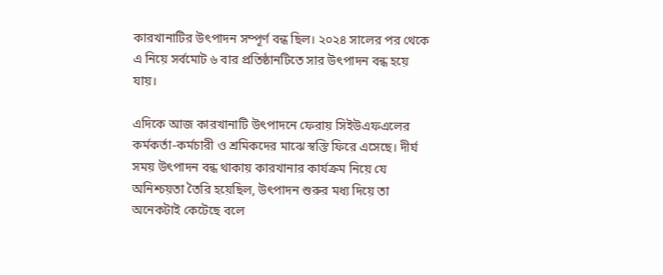কারখানাটির উৎপাদন সম্পূর্ণ বন্ধ ছিল। ২০২৪ সালের পর থেকে এ নিয়ে সর্বমোট ৬ বার প্রতিষ্ঠানটিতে সার উৎপাদন বন্ধ হয়ে যায়।

এদিকে আজ কারখানাটি উৎপাদনে ফেরায় সিইউএফএলের কর্মকর্তা-কর্মচারী ও শ্রমিকদের মাঝে স্বস্তি ফিরে এসেছে। দীর্ঘ সময় উৎপাদন বন্ধ থাকায় কারখানার কার্যক্রম নিয়ে যে অনিশ্চয়তা তৈরি হয়েছিল, উৎপাদন শুরুর মধ্য দিয়ে তা অনেকটাই কেটেছে বলে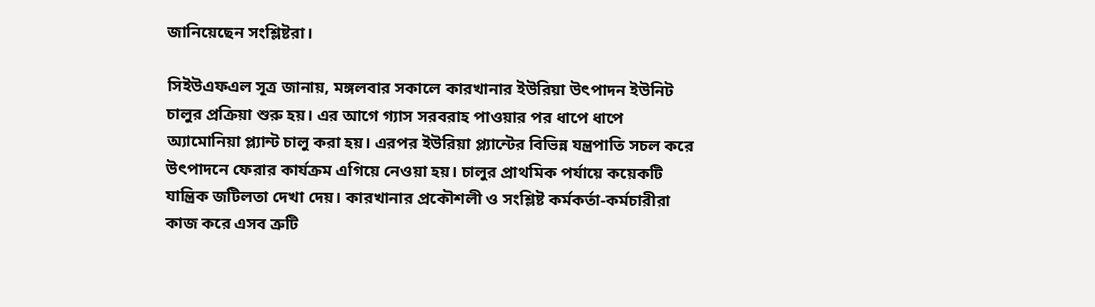জানিয়েছেন সংশ্লিষ্টরা।

সিইউএফএল সূত্র জানায়, মঙ্গলবার সকালে কারখানার ইউরিয়া উৎপাদন ইউনিট চালুর প্রক্রিয়া শুরু হয়। এর আগে গ্যাস সরবরাহ পাওয়ার পর ধাপে ধাপে অ্যামোনিয়া প্ল্যান্ট চালু করা হয়। এরপর ইউরিয়া প্ল্যান্টের বিভিন্ন যন্ত্রপাতি সচল করে উৎপাদনে ফেরার কার্যক্রম এগিয়ে নেওয়া হয়। চালুর প্রাথমিক পর্যায়ে কয়েকটি যান্ত্রিক জটিলতা দেখা দেয়। কারখানার প্রকৌশলী ও সংশ্লিষ্ট কর্মকর্তা-কর্মচারীরা কাজ করে এসব ত্রুটি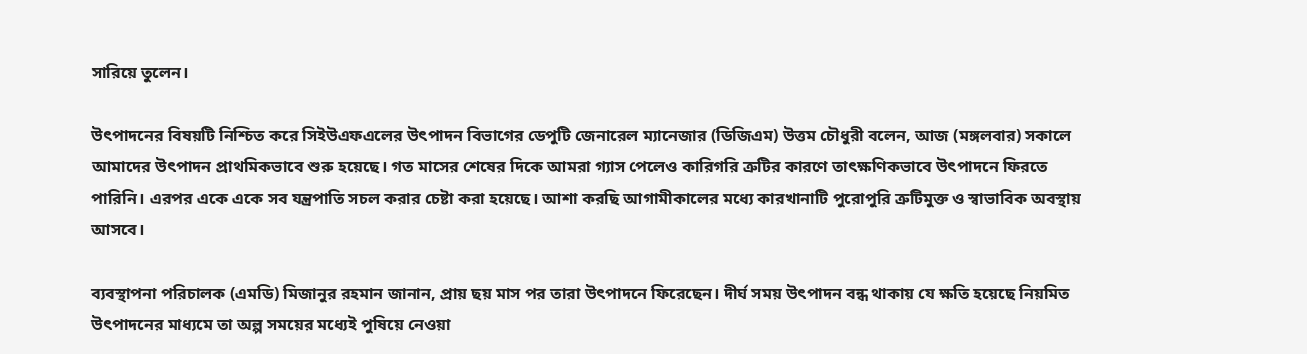সারিয়ে তুলেন।

উৎপাদনের বিষয়টি নিশ্চিত করে সিইউএফএলের উৎপাদন বিভাগের ডেপুটি জেনারেল ম্যানেজার (ডিজিএম) উত্তম চৌধুরী বলেন, আজ (মঙ্গলবার) সকালে আমাদের উৎপাদন প্রাথমিকভাবে শুরু হয়েছে। গত মাসের শেষের দিকে আমরা গ্যাস পেলেও কারিগরি ত্রুটির কারণে তাৎক্ষণিকভাবে উৎপাদনে ফিরতে পারিনি। এরপর একে একে সব যন্ত্রপাতি সচল করার চেষ্টা করা হয়েছে। আশা করছি আগামীকালের মধ্যে কারখানাটি পুরোপুরি ত্রুটিমুক্ত ও স্বাভাবিক অবস্থায় আসবে।

ব্যবস্থাপনা পরিচালক (এমডি) মিজানুর রহমান জানান, প্রায় ছয় মাস পর তারা উৎপাদনে ফিরেছেন। দীর্ঘ সময় উৎপাদন বন্ধ থাকায় যে ক্ষতি হয়েছে নিয়মিত উৎপাদনের মাধ্যমে তা অল্প সময়ের মধ্যেই পুষিয়ে নেওয়া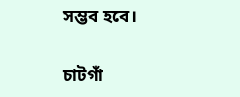সম্ভব হবে।

চাটগাঁ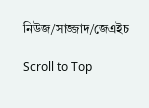নিউজ/সাজ্জাদ/জেএইচ

Scroll to Top